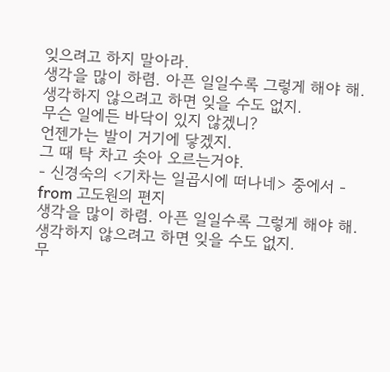잊으려고 하지 말아라.
생각을 많이 하렴. 아픈 일일수록 그렇게 해야 해.
생각하지 않으려고 하면 잊을 수도 없지.
무슨 일에든 바닥이 있지 않겠니?
언젠가는 발이 거기에 닿겠지.
그 때 탁 차고 솟아 오르는거야.
- 신경숙의 <기차는 일곱시에 떠나네> 중에서 -
from 고도원의 편지
생각을 많이 하렴. 아픈 일일수록 그렇게 해야 해.
생각하지 않으려고 하면 잊을 수도 없지.
무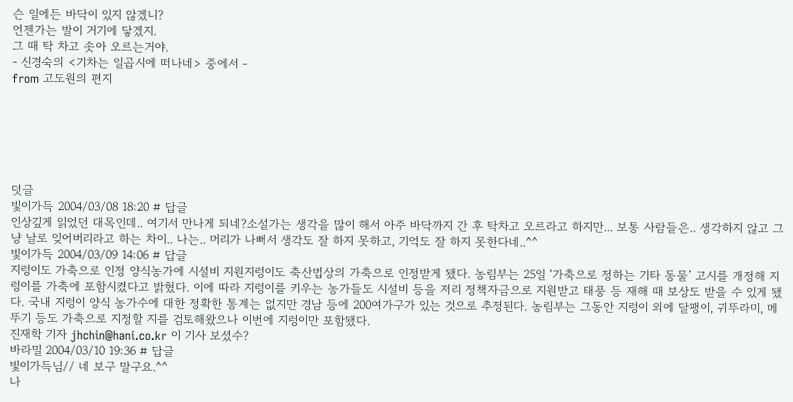슨 일에든 바닥이 있지 않겠니?
언젠가는 발이 거기에 닿겠지.
그 때 탁 차고 솟아 오르는거야.
- 신경숙의 <기차는 일곱시에 떠나네> 중에서 -
from 고도원의 편지






덧글
빛이가득 2004/03/08 18:20 # 답글
인상깊게 읽었던 대목인데.. 여기서 만나게 되네?소설가는 생각을 많이 해서 아주 바닥까지 간 후 탁차고 오르라고 하지만... 보통 사람들은.. 생각하지 않고 그냥 날로 잊어버리라고 하는 차이.. 나는.. 머리가 나뻐서 생각도 잘 하지 못하고, 기억도 잘 하지 못한다네..^^
빛이가득 2004/03/09 14:06 # 답글
지렁이도 가축으로 인정 양식농가에 시설비 지원지렁이도 축산법상의 가축으로 인정받게 됐다. 농림부는 25일 ‘가축으로 정하는 기타 동물’ 고시를 개정해 지렁이를 가축에 포함시켰다고 밝혔다. 이에 따라 지렁이를 키우는 농가들도 시설비 등을 저리 정책자금으로 지원받고 태풍 등 재해 때 보상도 받을 수 있게 됐다. 국내 지렁이 양식 농가수에 대한 정확한 통계는 없지만 경남 등에 200여가구가 있는 것으로 추정된다. 농림부는 그동안 지렁이 외에 달팽이, 귀뚜라미, 메뚜기 등도 가축으로 지정할 지를 검토해왔으나 이번에 지렁이만 포함됐다.
진재학 기자 jhchin@hani.co.kr 이 기사 보셨수?
바라밀 2004/03/10 19:36 # 답글
빛이가득님// 네 보구 말구요.^^
나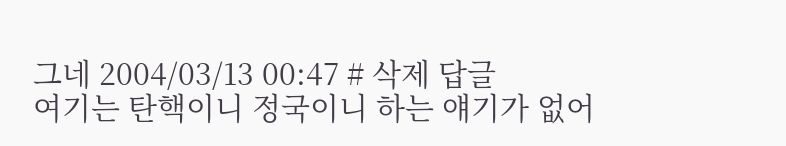그네 2004/03/13 00:47 # 삭제 답글
여기는 탄핵이니 정국이니 하는 얘기가 없어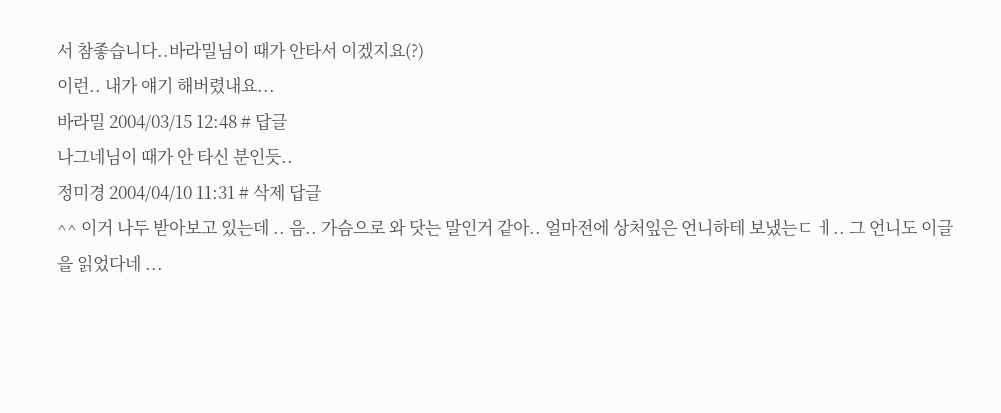서 참좋습니다..바라밀님이 때가 안타서 이겠지요(?)
이런.. 내가 얘기 해버렸내요...
바라밀 2004/03/15 12:48 # 답글
나그네님이 때가 안 타신 분인듯..
정미경 2004/04/10 11:31 # 삭제 답글
^^ 이거 나두 받아보고 있는데 .. 음.. 가슴으로 와 닷는 말인거 같아.. 얼마전에 상처잎은 언니하테 보냈는ㄷ ㅔ.. 그 언니도 이글을 읽었다네 ...